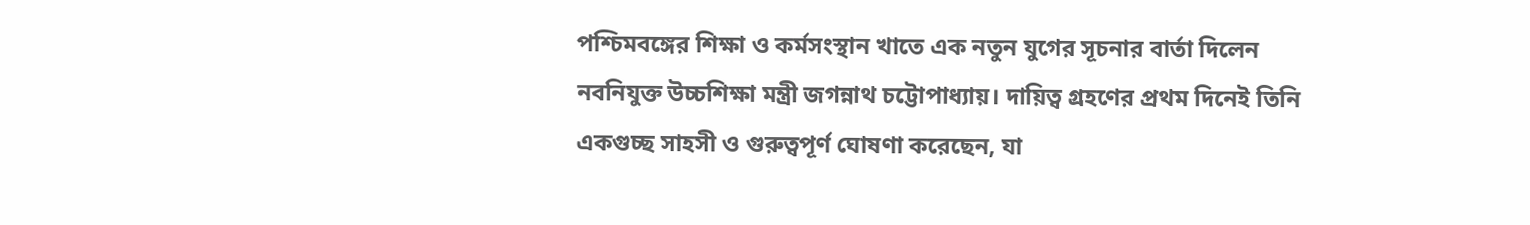পশ্চিমবঙ্গের শিক্ষা ও কর্মসংস্থান খাতে এক নতুন যুগের সূচনার বার্তা দিলেন নবনিযুক্ত উচ্চশিক্ষা মন্ত্রী জগন্নাথ চট্টোপাধ্যায়। দায়িত্ব গ্রহণের প্রথম দিনেই তিনি একগুচ্ছ সাহসী ও গুরুত্বপূর্ণ ঘোষণা করেছেন, যা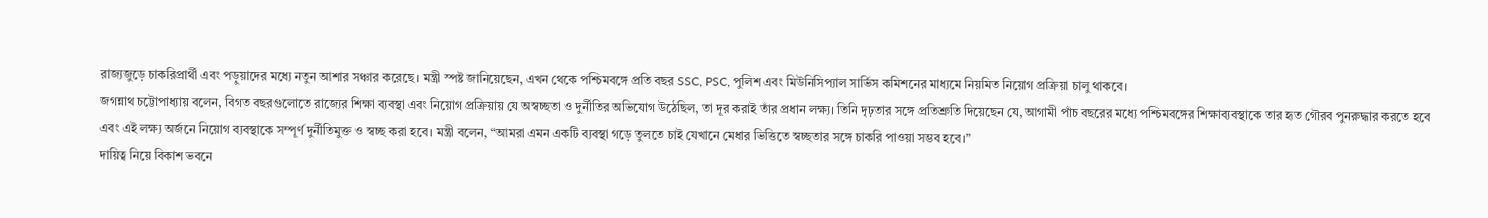রাজ্যজুড়ে চাকরিপ্রার্থী এবং পড়ুয়াদের মধ্যে নতুন আশার সঞ্চার করেছে। মন্ত্রী স্পষ্ট জানিয়েছেন, এখন থেকে পশ্চিমবঙ্গে প্রতি বছর SSC, PSC, পুলিশ এবং মিউনিসিপ্যাল সার্ভিস কমিশনের মাধ্যমে নিয়মিত নিয়োগ প্রক্রিয়া চালু থাকবে।
জগন্নাথ চট্টোপাধ্যায় বলেন, বিগত বছরগুলোতে রাজ্যের শিক্ষা ব্যবস্থা এবং নিয়োগ প্রক্রিয়ায় যে অস্বচ্ছতা ও দুর্নীতির অভিযোগ উঠেছিল, তা দূর করাই তাঁর প্রধান লক্ষ্য। তিনি দৃঢ়তার সঙ্গে প্রতিশ্রুতি দিয়েছেন যে, আগামী পাঁচ বছরের মধ্যে পশ্চিমবঙ্গের শিক্ষাব্যবস্থাকে তার হৃত গৌরব পুনরুদ্ধার করতে হবে এবং এই লক্ষ্য অর্জনে নিয়োগ ব্যবস্থাকে সম্পূর্ণ দুর্নীতিমুক্ত ও স্বচ্ছ করা হবে। মন্ত্রী বলেন, “আমরা এমন একটি ব্যবস্থা গড়ে তুলতে চাই যেখানে মেধার ভিত্তিতে স্বচ্ছতার সঙ্গে চাকরি পাওয়া সম্ভব হবে।”
দায়িত্ব নিয়ে বিকাশ ভবনে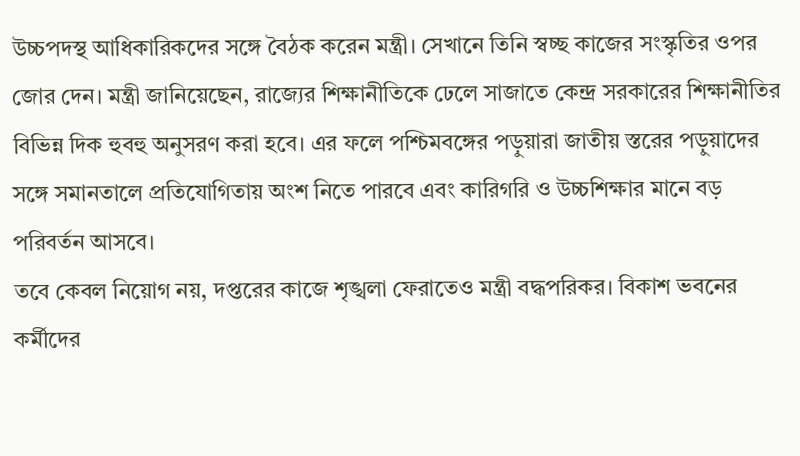উচ্চপদস্থ আধিকারিকদের সঙ্গে বৈঠক করেন মন্ত্রী। সেখানে তিনি স্বচ্ছ কাজের সংস্কৃতির ওপর জোর দেন। মন্ত্রী জানিয়েছেন, রাজ্যের শিক্ষানীতিকে ঢেলে সাজাতে কেন্দ্র সরকারের শিক্ষানীতির বিভিন্ন দিক হুবহু অনুসরণ করা হবে। এর ফলে পশ্চিমবঙ্গের পড়ুয়ারা জাতীয় স্তরের পড়ুয়াদের সঙ্গে সমানতালে প্রতিযোগিতায় অংশ নিতে পারবে এবং কারিগরি ও উচ্চশিক্ষার মানে বড় পরিবর্তন আসবে।
তবে কেবল নিয়োগ নয়, দপ্তরের কাজে শৃঙ্খলা ফেরাতেও মন্ত্রী বদ্ধপরিকর। বিকাশ ভবনের কর্মীদের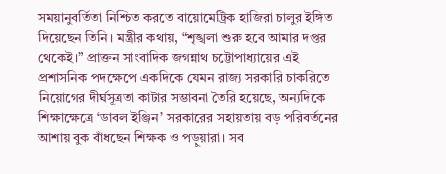সময়ানুবর্তিতা নিশ্চিত করতে বায়োমেট্রিক হাজিরা চালুর ইঙ্গিত দিয়েছেন তিনি। মন্ত্রীর কথায়, “শৃঙ্খলা শুরু হবে আমার দপ্তর থেকেই।” প্রাক্তন সাংবাদিক জগন্নাথ চট্টোপাধ্যায়ের এই প্রশাসনিক পদক্ষেপে একদিকে যেমন রাজ্য সরকারি চাকরিতে নিয়োগের দীর্ঘসূত্রতা কাটার সম্ভাবনা তৈরি হয়েছে, অন্যদিকে শিক্ষাক্ষেত্রে ‘ডাবল ইঞ্জিন’ সরকারের সহায়তায় বড় পরিবর্তনের আশায় বুক বাঁধছেন শিক্ষক ও পড়ুয়ারা। সব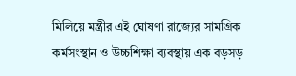মিলিয়ে মন্ত্রীর এই ঘোষণা রাজ্যের সামগ্রিক কর্মসংস্থান ও উচ্চশিক্ষা ব্যবস্থায় এক বড়সড়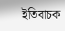ইতিবাচক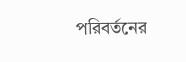পরিবর্তনের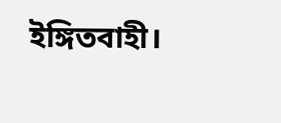ইঙ্গিতবাহী।